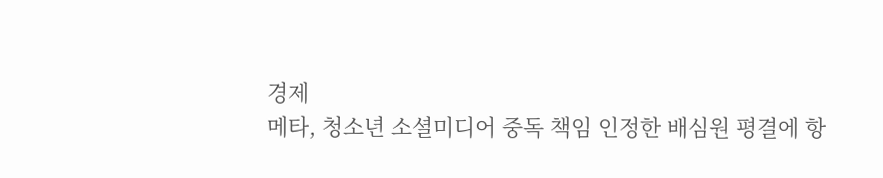경제
메타, 청소년 소셜미디어 중독 책임 인정한 배심원 평결에 항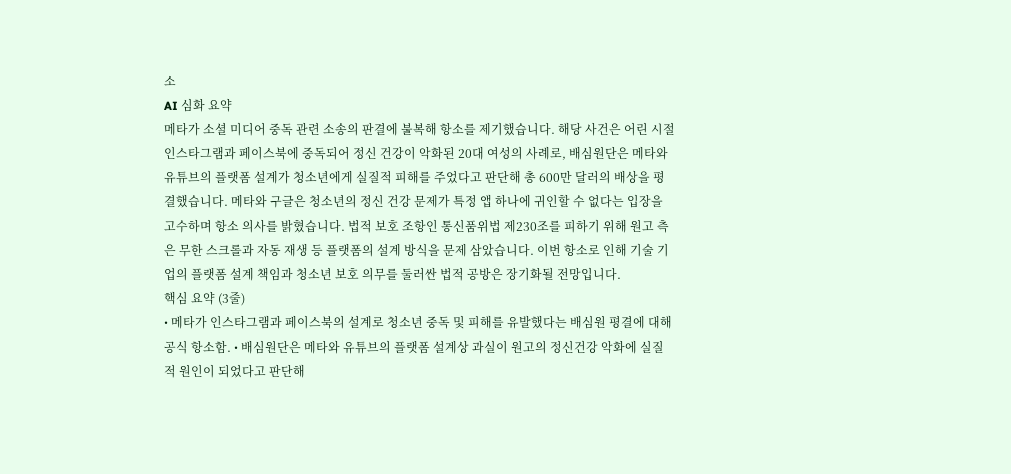소
AI 심화 요약
메타가 소셜 미디어 중독 관련 소송의 판결에 불복해 항소를 제기했습니다. 해당 사건은 어린 시절 인스타그램과 페이스북에 중독되어 정신 건강이 악화된 20대 여성의 사례로, 배심원단은 메타와 유튜브의 플랫폼 설계가 청소년에게 실질적 피해를 주었다고 판단해 총 600만 달러의 배상을 평결했습니다. 메타와 구글은 청소년의 정신 건강 문제가 특정 앱 하나에 귀인할 수 없다는 입장을 고수하며 항소 의사를 밝혔습니다. 법적 보호 조항인 통신품위법 제230조를 피하기 위해 원고 측은 무한 스크롤과 자동 재생 등 플랫폼의 설계 방식을 문제 삼았습니다. 이번 항소로 인해 기술 기업의 플랫폼 설계 책임과 청소년 보호 의무를 둘러싼 법적 공방은 장기화될 전망입니다.
핵심 요약 (3줄)
• 메타가 인스타그램과 페이스북의 설계로 청소년 중독 및 피해를 유발했다는 배심원 평결에 대해 공식 항소함. • 배심원단은 메타와 유튜브의 플랫폼 설계상 과실이 원고의 정신건강 악화에 실질적 원인이 되었다고 판단해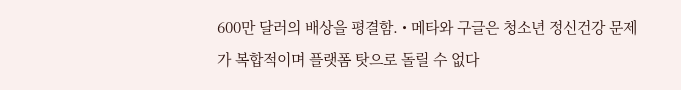600만 달러의 배상을 평결함. • 메타와 구글은 청소년 정신건강 문제가 복합적이며 플랫폼 탓으로 돌릴 수 없다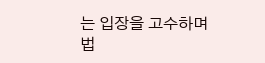는 입장을 고수하며 법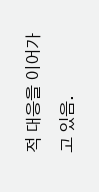적 대응을 이어가고 있음.